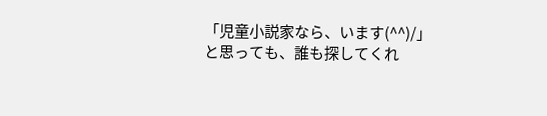「児童小説家なら、います(^^)/」
と思っても、誰も探してくれ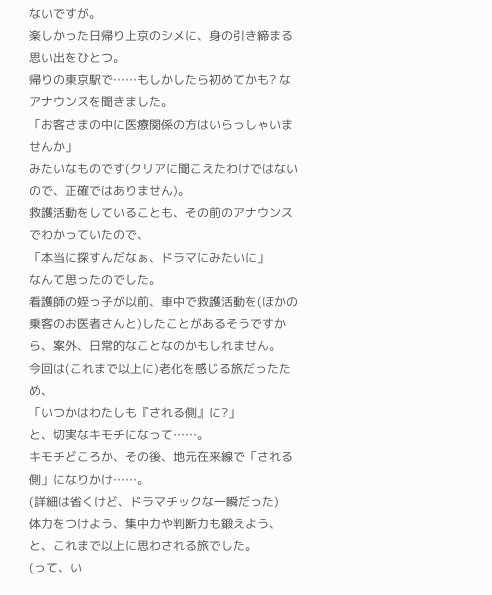ないですが。
楽しかった日帰り上京のシメに、身の引き締まる思い出をひとつ。
帰りの東京駅で……もしかしたら初めてかも? なアナウンスを聞きました。
「お客さまの中に医療関係の方はいらっしゃいませんか」
みたいなものです(クリアに聞こえたわけではないので、正確ではありません)。
救護活動をしていることも、その前のアナウンスでわかっていたので、
「本当に探すんだなぁ、ドラマにみたいに」
なんて思ったのでした。
看護師の姪っ子が以前、車中で救護活動を(ほかの乗客のお医者さんと)したことがあるそうですから、案外、日常的なことなのかもしれません。
今回は(これまで以上に)老化を感じる旅だったため、
「いつかはわたしも『される側』に?」
と、切実なキモチになって……。
キモチどころか、その後、地元在来線で「される側」になりかけ……。
(詳細は省くけど、ドラマチックな一瞬だった)
体力をつけよう、集中力や判断力も鍛えよう、と、これまで以上に思わされる旅でした。
(って、い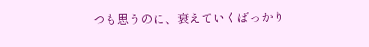つも思うのに、衰えていくばっかり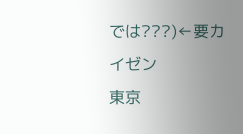では???)←要カイゼン
東京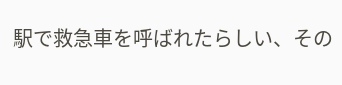駅で救急車を呼ばれたらしい、その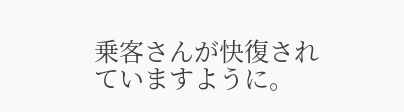乗客さんが快復されていますように。